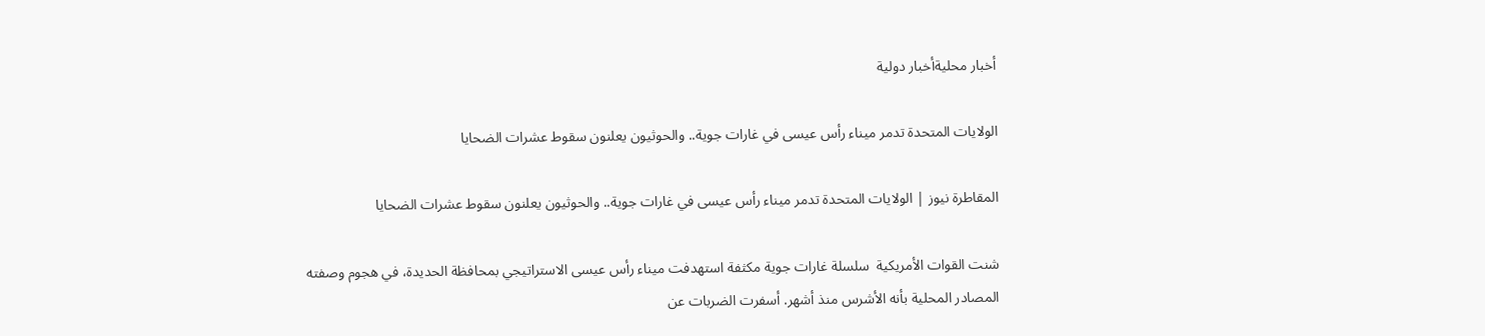أخبار محليةأخبار دولية

الولايات المتحدة تدمر ميناء رأس عيسى في غارات جوية.. والحوثيون يعلنون سقوط عشرات الضحايا

المقاطرة نيوز | الولايات المتحدة تدمر ميناء رأس عيسى في غارات جوية.. والحوثيون يعلنون سقوط عشرات الضحايا

شنت القوات الأمريكية  سلسلة غارات جوية مكثفة استهدفت ميناء رأس عيسى الاستراتيجي بمحافظة الحديدة، في هجوم وصفته المصادر المحلية بأنه الأشرس منذ أشهر. أسفرت الضربات عن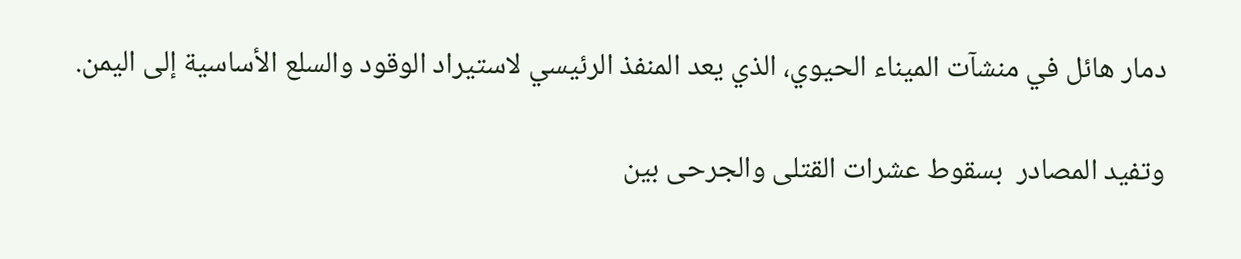دمار هائل في منشآت الميناء الحيوي، الذي يعد المنفذ الرئيسي لاستيراد الوقود والسلع الأساسية إلى اليمن.

وتفيد المصادر  بسقوط عشرات القتلى والجرحى بين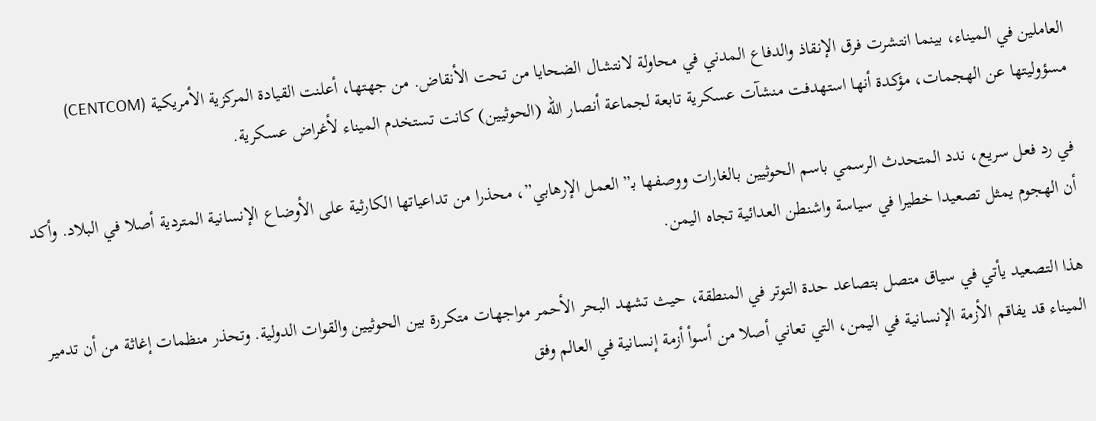العاملين في الميناء، بينما انتشرت فرق الإنقاذ والدفاع المدني في محاولة لانتشال الضحايا من تحت الأنقاض. من جهتها، أعلنت القيادة المركزية الأمريكية (CENTCOM) مسؤوليتها عن الهجمات، مؤكدة أنها استهدفت منشآت عسكرية تابعة لجماعة أنصار الله (الحوثيين) كانت تستخدم الميناء لأغراض عسكرية.

في رد فعل سريع، ندد المتحدث الرسمي باسم الحوثيين بالغارات ووصفها بـ”العمل الإرهابي”، محذرا من تداعياتها الكارثية على الأوضاع الإنسانية المتردية أصلا في البلاد. وأكد أن الهجوم يمثل تصعيدا خطيرا في سياسة واشنطن العدائية تجاه اليمن.

هذا التصعيد يأتي في سياق متصل بتصاعد حدة التوتر في المنطقة، حيث تشهد البحر الأحمر مواجهات متكررة بين الحوثيين والقوات الدولية. وتحذر منظمات إغاثة من أن تدمير الميناء قد يفاقم الأزمة الإنسانية في اليمن، التي تعاني أصلا من أسوأ أزمة إنسانية في العالم وفق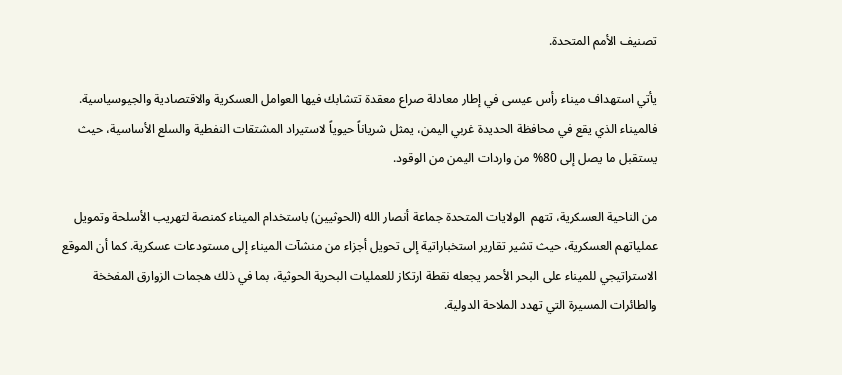تصنيف الأمم المتحدة.

يأتي استهداف ميناء رأس عيسى في إطار معادلة صراع معقدة تتشابك فيها العوامل العسكرية والاقتصادية والجيوسياسية. فالميناء الذي يقع في محافظة الحديدة غربي اليمن، يمثل شرياناً حيوياً لاستيراد المشتقات النفطية والسلع الأساسية، حيث يستقبل ما يصل إلى 80% من واردات اليمن من الوقود.

من الناحية العسكرية، تتهم  الولايات المتحدة جماعة أنصار الله (الحوثيين) باستخدام الميناء كمنصة لتهريب الأسلحة وتمويل عملياتهم العسكرية، حيث تشير تقارير استخباراتية إلى تحويل أجزاء من منشآت الميناء إلى مستودعات عسكرية. كما أن الموقع الاستراتيجي للميناء على البحر الأحمر يجعله نقطة ارتكاز للعمليات البحرية الحوثية، بما في ذلك هجمات الزوارق المفخخة والطائرات المسيرة التي تهدد الملاحة الدولية.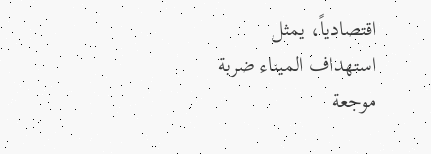اقتصادياً، يمثل استهداف الميناء ضربة موجعة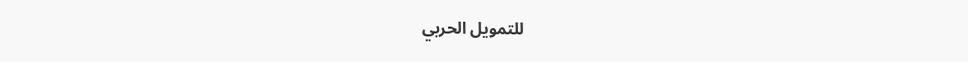للتمويل الحربي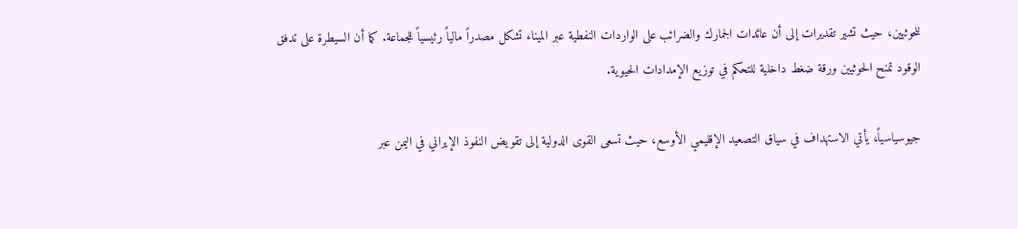للحوثيين، حيث تشير تقديرات إلى أن عائدات الجمارك والضرائب على الواردات النفطية عبر الميناء تشكل مصدراً مالياً رئيسياً للجماعة. كما أن السيطرة على تدفق الوقود تمنح الحوثيين ورقة ضغط داخلية للتحكم في توزيع الإمدادات الحيوية.

جيوسياسياً، يأتي الاستهداف في سياق التصعيد الإقليمي الأوسع، حيث تسعى القوى الدولية إلى تقويض النفوذ الإيراني في اليمن عبر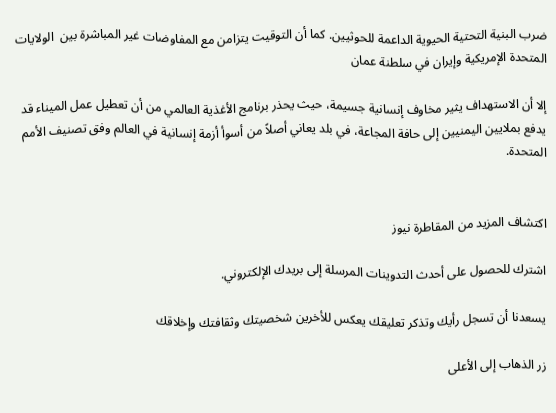ضرب البنية التحتية الحيوية الداعمة للحوثيين. كما أن التوقيت يتزامن مع المفاوضات غير المباشرة بين  الولايات المتحدة الإمريكية وإيران في سلطنة عمان

إلا أن الاستهداف يثير مخاوف إنسانية جسيمة، حيث يحذر برنامج الأغذية العالمي من أن تعطيل عمل الميناء قد يدفع بملايين اليمنيين إلى حافة المجاعة، في بلد يعاني أصلاً من أسوأ أزمة إنسانية في العالم وفق تصنيف الأمم المتحدة.


اكتشاف المزيد من المقاطرة نيوز

اشترك للحصول على أحدث التدوينات المرسلة إلى بريدك الإلكتروني.

يسعدنا أن تسجل رأيك وتذكر تعليقك يعكس للأخرين شخصيتك وثقافتك وإخلاقك

زر الذهاب إلى الأعلى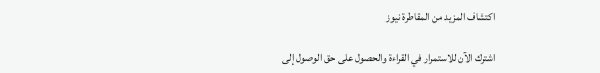اكتشاف المزيد من المقاطرة نيوز

اشترك الآن للاستمرار في القراءة والحصول على حق الوصول إلى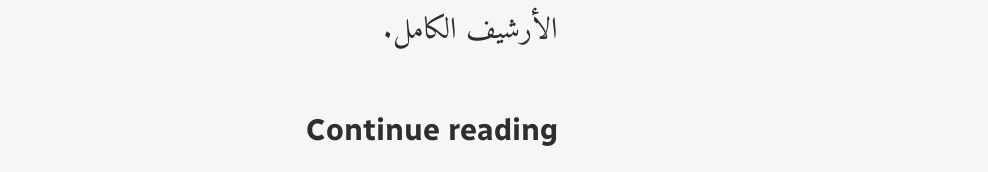الأرشيف الكامل.

Continue reading